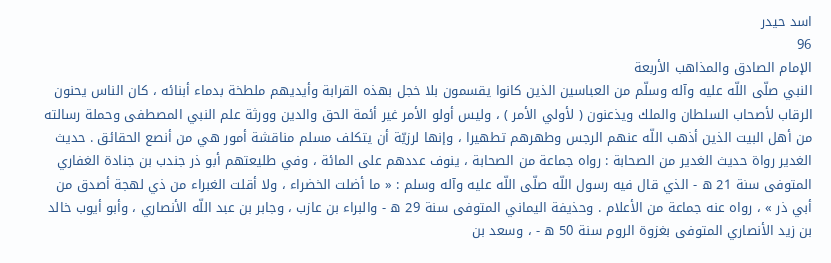اسد حيدر
96
الإمام الصادق والمذاهب الأربعة
النبي صلّى اللّه عليه وآله وسلّم من العباسين الذين كانوا يقسمون بلا خجل بهذه القرابة وأيديهم ملطخة بدماء أبنائه ، كان الناس يحنون الرقاب لأصحاب السلطان والملك ويذعنون ( لأولي الأمر ) ، وليس أولو الأمر غير أئمة الحق والدين وورثة علم النبي المصطفى وحملة رسالته من أهل البيت الذين أذهب اللّه عنهم الرجس وطهرهم تطهيرا ، وإنها لرزيّة أن يتكلف مسلم مناقشة أمور هي من أنصع الحقائق . حديث الغدير رواة حديث الغدير من الصحابة : رواه جماعة من الصحابة ، ينوف عددهم على المائة ، وفي طليعتهم أبو ذر جندب بن جنادة الغفاري المتوفى سنة 21 ه - الذي قال فيه رسول اللّه صلّى اللّه عليه وآله وسلم : « ما أضلت الخضراء ، ولا أقلت الغبراء من ذي لهجة أصدق من أبي ذر » ، رواه عنه جماعة من الأعلام . وحذيفة اليماني المتوفى سنة 29 ه - والبراء بن عازب ، وجابر بن عبد اللّه الأنصاري ، وأبو أيوب خالد بن زيد الأنصاري المتوفى بغزوة الروم سنة 50 ه - ، وسعد بن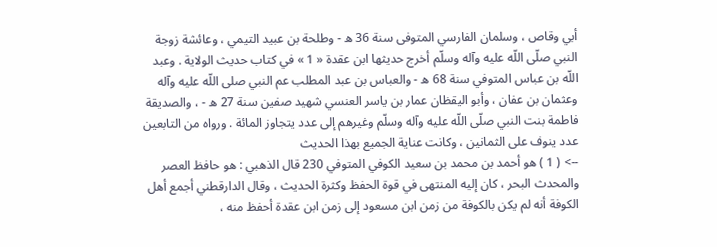أبي وقاص ، وسلمان الفارسي المتوفى سنة 36 ه - وطلحة بن عبيد التيمي ، وعائشة زوجة النبي صلّى اللّه عليه وآله وسلّم أخرج حديثها ابن عقدة « 1 » في كتاب حديث الولاية . وعبد اللّه بن عباس المتوفي سنة 68 ه - والعباس بن عبد المطلب عم النبي صلى اللّه عليه وآله وعثمان بن عفان ، وأبو اليقظان عمار بن ياسر العنسي شهيد صفين سنة 27 ه - ، والصديقة فاطمة بنت النبي صلّى اللّه عليه وآله وسلّم وغيرهم إلى عدد يتجاوز المائة . ورواه من التابعين عدد ينوف على الثمانين ، وكانت عناية الجميع بهذا الحديث
--> ( 1 ) هو أحمد بن محمد بن سعيد الكوفي المتوفي 230 قال الذهبي : هو حافظ العصر والمحدث البحر ، كان إليه المنتهى في قوة الحفظ وكثرة الحديث ، وقال الدارقطني أجمع أهل الكوفة أنه لم يكن بالكوفة من زمن ابن مسعود إلى زمن ابن عقدة أحفظ منه ،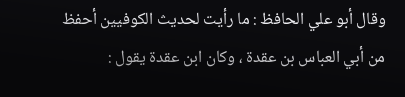وقال أبو علي الحافظ : ما رأيت لحديث الكوفيين أحفظ من أبي العباس بن عقدة ، وكان ابن عقدة يقول :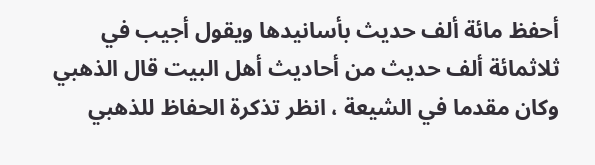أحفظ مائة ألف حديث بأسانيدها ويقول أجيب في ثلاثمائة ألف حديث من أحاديث أهل البيت قال الذهبي وكان مقدما في الشيعة ، انظر تذكرة الحفاظ للذهبي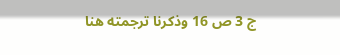ج 3 ص 16 وذكرنا ترجمته هنا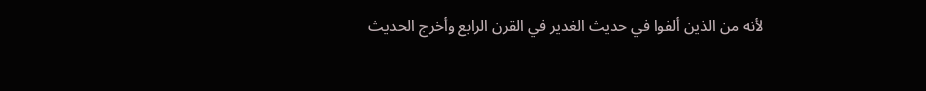لأنه من الذين ألفوا في حديث الغدير في القرن الرابع وأخرج الحديث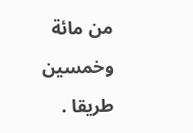من مائة وخمسين طريقا .